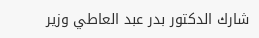شارك الدكتور بدر عبد العاطي وزير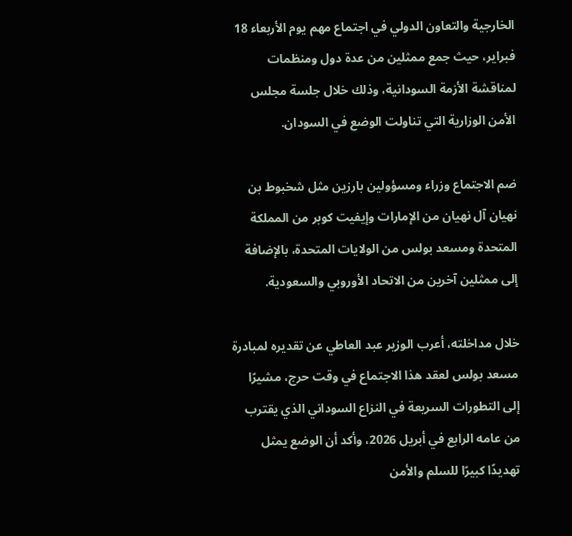الخارجية والتعاون الدولي في اجتماع مهم يوم الأربعاء 18 فبراير، حيث جمع ممثلين من عدة دول ومنظمات لمناقشة الأزمة السودانية، وذلك خلال جلسة مجلس الأمن الوزارية التي تناولت الوضع في السودان.

ضم الاجتماع وزراء ومسؤولين بارزين مثل شخبوط بن نهيان آل نهيان من الإمارات وإيفيت كوبر من المملكة المتحدة ومسعد بولس من الولايات المتحدة، بالإضافة إلى ممثلين آخرين من الاتحاد الأوروبي والسعودية.

خلال مداخلته، أعرب الوزير عبد العاطي عن تقديره لمبادرة مسعد بولس لعقد هذا الاجتماع في وقت حرج، مشيرًا إلى التطورات السريعة في النزاع السوداني الذي يقترب من عامه الرابع في أبريل 2026، وأكد أن الوضع يمثل تهديدًا كبيرًا للسلم والأمن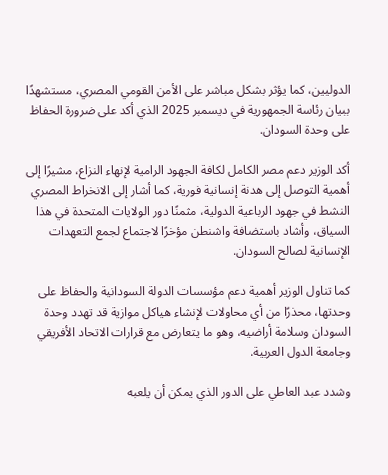الدوليين، كما يؤثر بشكل مباشر على الأمن القومي المصري، مستشهدًا ببيان رئاسة الجمهورية في ديسمبر 2025 الذي أكد على ضرورة الحفاظ على وحدة السودان.

أكد الوزير دعم مصر الكامل لكافة الجهود الرامية لإنهاء النزاع، مشيرًا إلى أهمية التوصل إلى هدنة إنسانية فورية، كما أشار إلى الانخراط المصري النشط في جهود الرباعية الدولية، مثمنًا دور الولايات المتحدة في هذا السياق، وأشاد باستضافة واشنطن مؤخرًا لاجتماع لجمع التعهدات الإنسانية لصالح السودان.

كما تناول الوزير أهمية دعم مؤسسات الدولة السودانية والحفاظ على وحدتها، محذرًا من أي محاولات لإنشاء هياكل موازية قد تهدد وحدة السودان وسلامة أراضيه، وهو ما يتعارض مع قرارات الاتحاد الأفريقي وجامعة الدول العربية.

وشدد عبد العاطي على الدور الذي يمكن أن يلعبه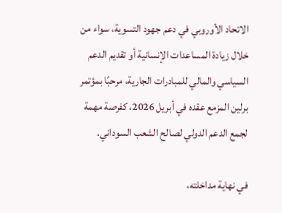الاتحاد الأوروبي في دعم جهود التسوية، سواء من خلال زيادة المساعدات الإنسانية أو تقديم الدعم السياسي والمالي للمبادرات الجارية، مرحبًا بمؤتمر برلين المزمع عقده في أبريل 2026، كفرصة مهمة لجمع الدعم الدولي لصالح الشعب السوداني.

في نهاية مداخلته،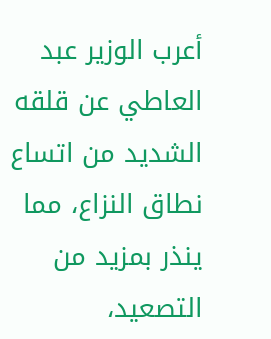أعرب الوزير عبد العاطي عن قلقه الشديد من اتساع نطاق النزاع، مما ينذر بمزيد من التصعيد،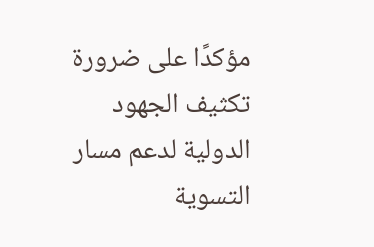مؤكدًا على ضرورة تكثيف الجهود الدولية لدعم مسار التسوية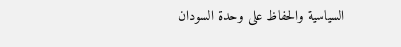السياسية والحفاظ على وحدة السودان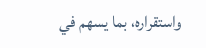واستقراره، بما يسهم في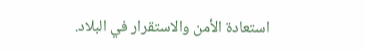استعادة الأمن والاستقرار في البلاد.